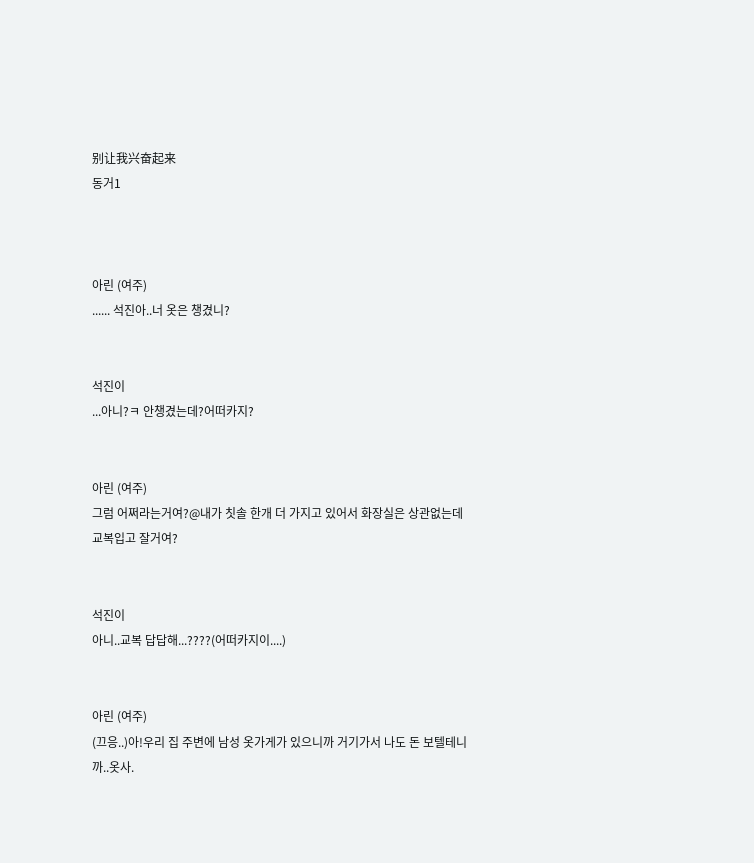别让我兴奋起来
동거1



아린 (여주)
...... 석진아..너 옷은 챙겼니?


석진이
...아니?ㅋ 안챙겼는데?어떠카지?


아린 (여주)
그럼 어쩌라는거여?@내가 칫솔 한개 더 가지고 있어서 화장실은 상관없는데 교복입고 잘거여?


석진이
아니..교복 답답해...????(어떠카지이....)


아린 (여주)
(끄응..)아!우리 집 주변에 남성 옷가게가 있으니까 거기가서 나도 돈 보텔테니까..옷사.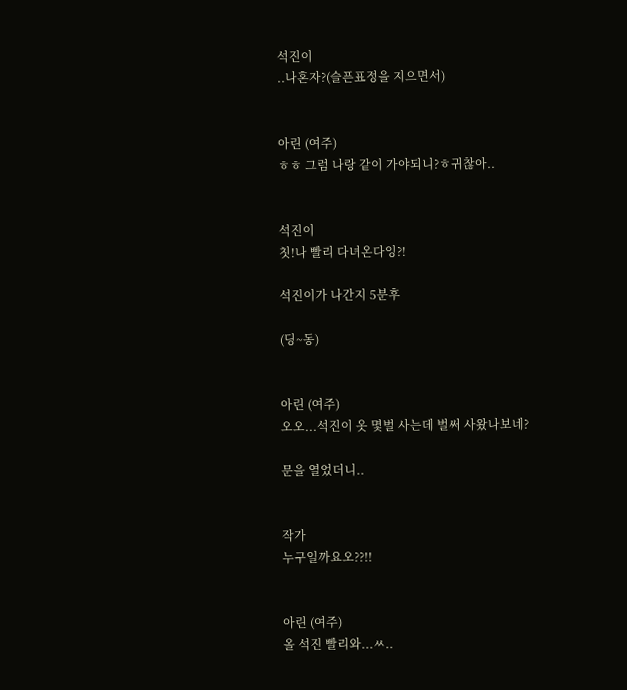석진이
..나혼자?(슬픈표정을 지으면서)


아린 (여주)
ㅎㅎ 그럼 나랑 같이 가야되니?ㅎ귀찮아..


석진이
칫!나 빨리 다녀온다잉?!

석진이가 나간지 5분후

(딩~동)


아린 (여주)
오오...석진이 옷 몇벌 사는데 벌써 사왔나보네?

문을 열었더니..


작가
누구일까요오??!!


아린 (여주)
올 석진 빨리와...ㅆ..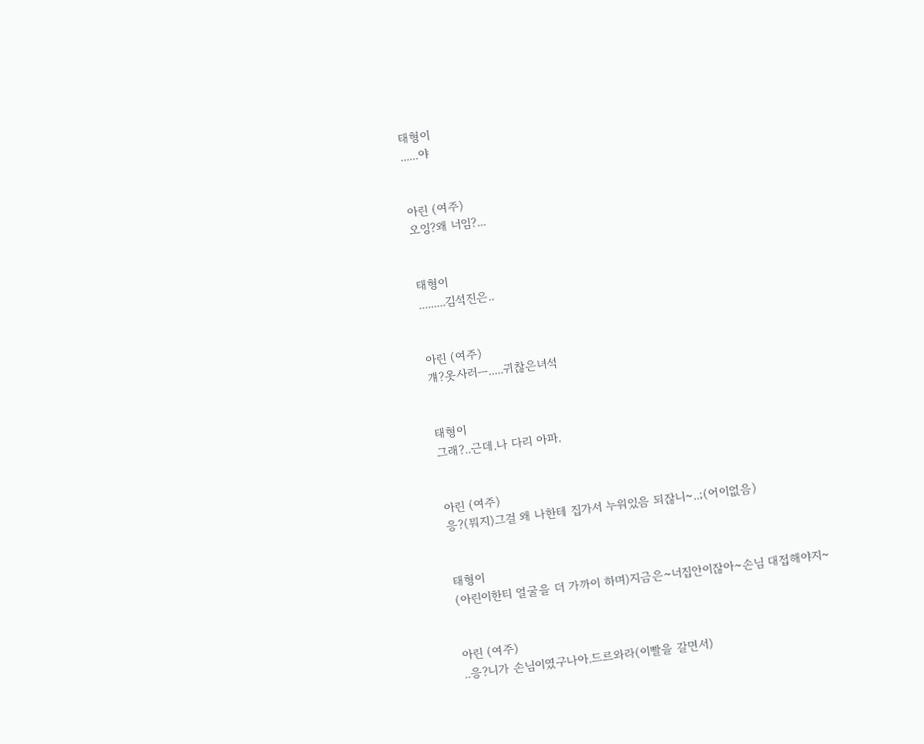태형이
......야


아린 (여주)
오잉?왜 너임?...


태형이
.........김석진은..


아린 (여주)
걔?옷사러ㅡ.....귀찮은녀석


태형이
그래?..근데.나 다리 아파.


아린 (여주)
응?(뭐지)그걸 왜 나한테 집가서 누워있음 되잖니~..;(어이없음)


태형이
(아린이한티 얼굴을 더 가까이 하며)지금은~너집안이잖아~손님 대접해야지~


아린 (여주)
..응?니가 손님이였구나아.드르와라(이빨을 갈면서)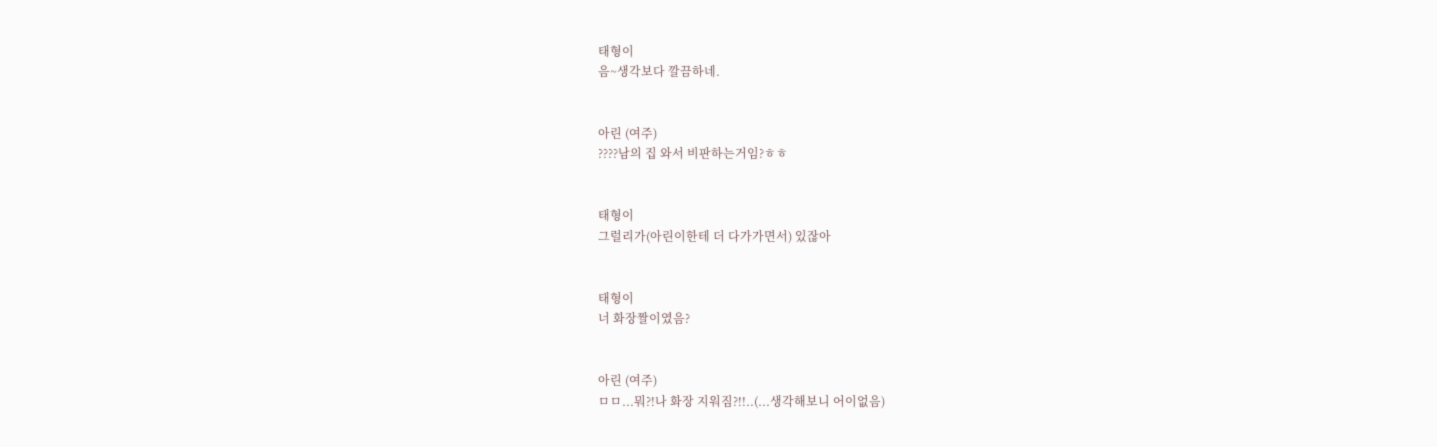태형이
음~생각보다 깔끔하네.


아린 (여주)
????남의 집 와서 비판하는거임?ㅎㅎ


태형이
그럴리가(아린이한테 더 다가가면서) 있잖아


태형이
너 화장짤이였음?


아린 (여주)
ㅁㅁ...뭐?!나 화장 지워짐?!!..(...생각해보니 어이없음)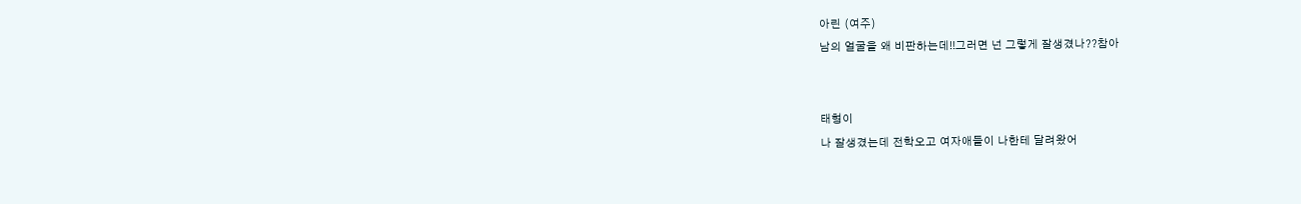아린 (여주)
남의 얼굴을 왜 비판하는데!!그러면 넌 그렇게 잘생겼나??참아


태형이
나 잘생겼는데 전학오고 여자애들이 나한테 달려왔어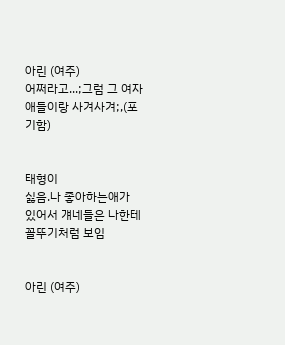아린 (여주)
어쩌라고...;그럼 그 여자애들이랑 사겨사겨;,(포기함)


태형이
싫음.나 좋아하는애가 있어서 걔네들은 나한테 꼴뚜기처럼 보임


아린 (여주)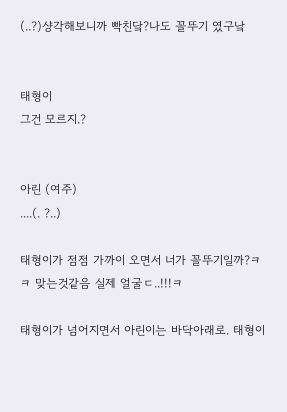(..?)샹각해보니까 빡친닼?나도 꼴뚜기 였구낰


태형이
그건 모르지.?


아린 (여주)
....(. ?..)

태형이가 점점 가까이 오면서 너가 꼴뚜기일까?ㅋㅋ 맞는것같음 실제 얼굴ㄷ..!!!ㅋ

태형이가 넘어지면서 아린이는 바닥아래로. 태형이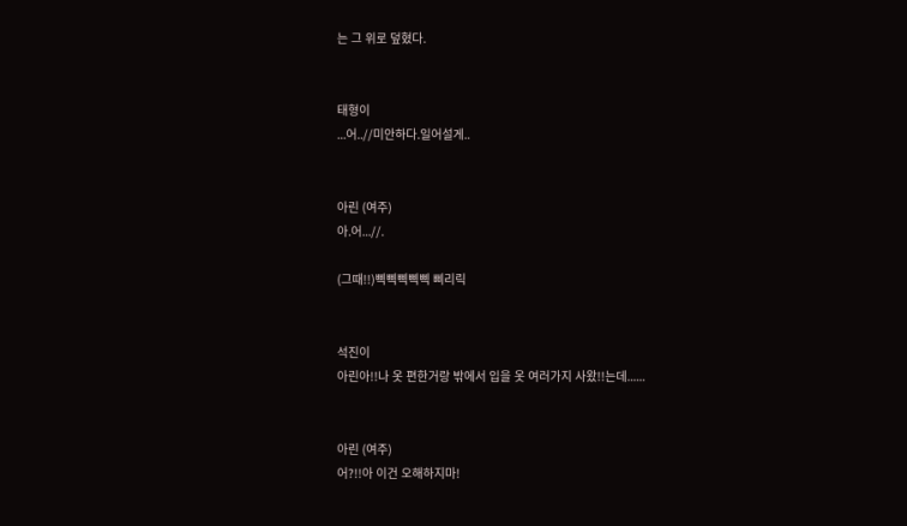는 그 위로 덮혔다.


태형이
...어..//미안하다.일어설게..


아린 (여주)
아.어...//.

(그때!!)삑삑삑삑삑 삐리릭


석진이
아린아!!나 옷 편한거랑 밖에서 입을 옷 여러가지 사왔!!는데......


아린 (여주)
어?!!아 이건 오해하지마!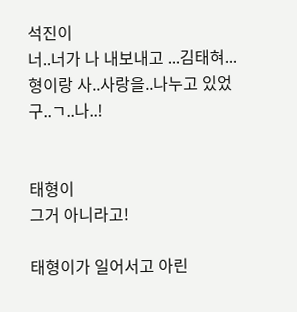석진이
너..너가 나 내보내고 ...김태혀...형이랑 사..사랑을..나누고 있었구..ㄱ..나..!


태형이
그거 아니라고!

태형이가 일어서고 아린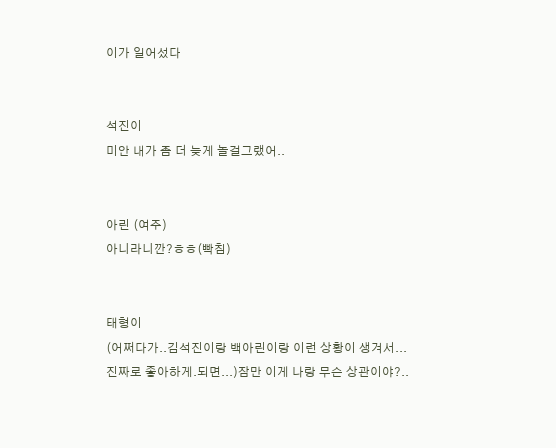이가 일어섰다


석진이
미안 내가 좀 더 늦게 놀걸그랬어..


아린 (여주)
아니라니깐?ㅎㅎ(빡침)


태형이
(어쩌다가..김석진이랑 백아린이랑 이런 상황이 생겨서...진짜로 좋아하게.되면...)잠만 이게 나랑 무슨 상관이야?..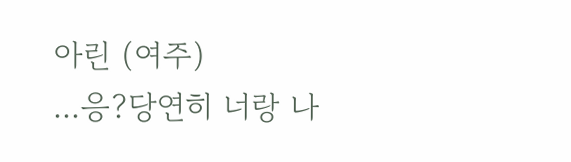아린 (여주)
...응?당연히 너랑 나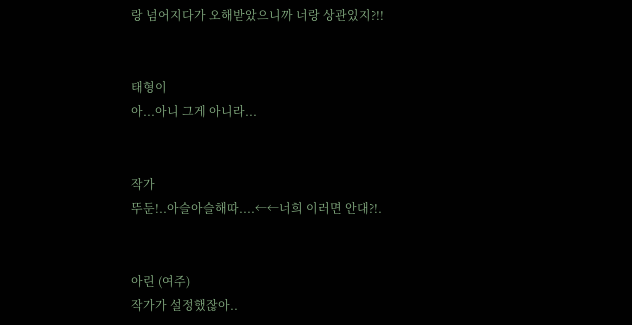랑 넘어지다가 오해받았으니까 너랑 상관있지?!!


태형이
아...아니 그게 아니라...


작가
뚜둔!..아슬아슬해따....←←너희 이러면 안대?!.


아린 (여주)
작가가 설정했잖아..